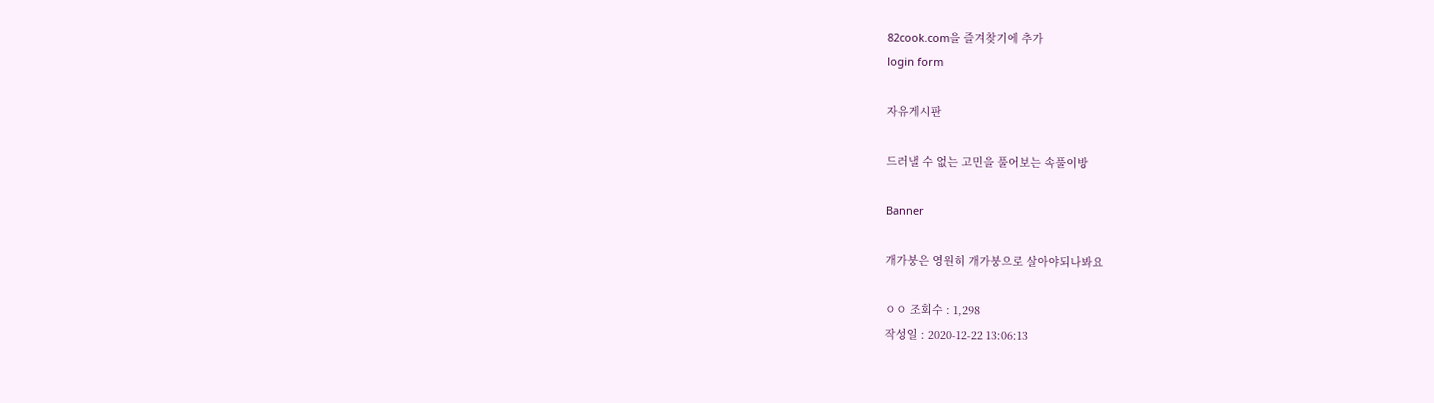82cook.com을 즐겨찾기에 추가
login form

자유게시판

드러낼 수 없는 고민을 풀어보는 속풀이방

Banner

개가붕은 영원히 개가붕으로 살아야되나봐요

ㅇㅇ 조회수 : 1,298
작성일 : 2020-12-22 13:06:13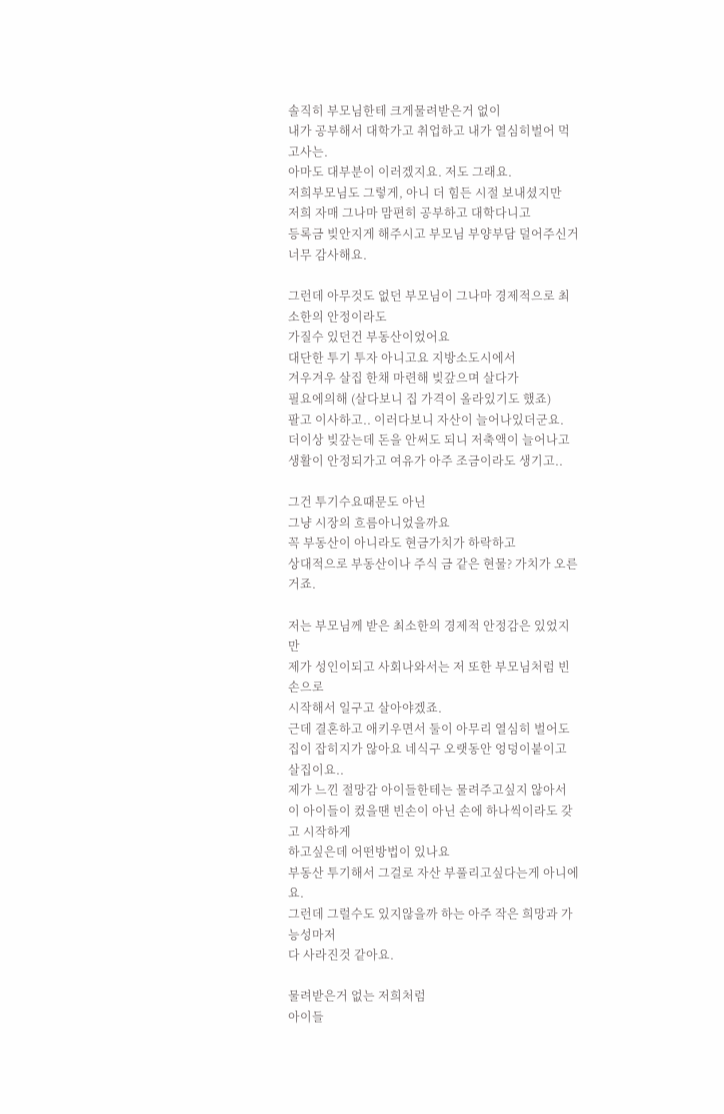솔직히 부모님한테 크게물려받은거 없이
내가 공부해서 대학가고 취업하고 내가 열심히벌어 먹고사는.
아마도 대부분이 이러겠지요. 저도 그래요.
저희부모님도 그렇게, 아니 더 힘든 시절 보내셨지만
저희 자매 그나마 맘편히 공부하고 대학다니고
등록금 빚안지게 해주시고 부모님 부양부담 덜어주신거
너무 감사해요.

그런데 아무것도 없던 부모님이 그나마 경제적으로 최소한의 안정이라도
가질수 있던건 부동산이었어요
대단한 투기 투자 아니고요 지방소도시에서
겨우겨우 살집 한채 마련해 빚갚으며 살다가
필요에의해 (살다보니 집 가격이 올라있기도 했죠)
팔고 이사하고.. 이러다보니 자산이 늘어나있더군요.
더이상 빚갚는데 돈을 안써도 되니 저축액이 늘어나고
생활이 안정되가고 여유가 아주 조금이라도 생기고..

그건 투기수요때문도 아닌
그냥 시장의 흐름아니었을까요
꼭 부동산이 아니라도 현금가치가 하락하고
상대적으로 부동산이나 주식 금 같은 현물? 가치가 오른거죠.

저는 부모님께 받은 최소한의 경제적 안정감은 있었지만
제가 성인이되고 사회나와서는 저 또한 부모님처럼 빈손으로
시작해서 일구고 살아야겠죠.
근데 결혼하고 애키우면서 둘이 아무리 열심히 벌어도
집이 잡히지가 않아요 네식구 오랫동안 엉덩이붙이고 살집이요..
제가 느낀 절망감 아이들한테는 물려주고싶지 않아서
이 아이들이 컸을땐 빈손이 아닌 손에 하나씩이라도 갖고 시작하게
하고싶은데 어떤방법이 있나요
부동산 투기해서 그걸로 자산 부풀리고싶다는게 아니에요.
그런데 그럴수도 있지않을까 하는 아주 작은 희망과 가능성마저
다 사라진것 같아요.

물려받은거 없는 저희처럼
아이들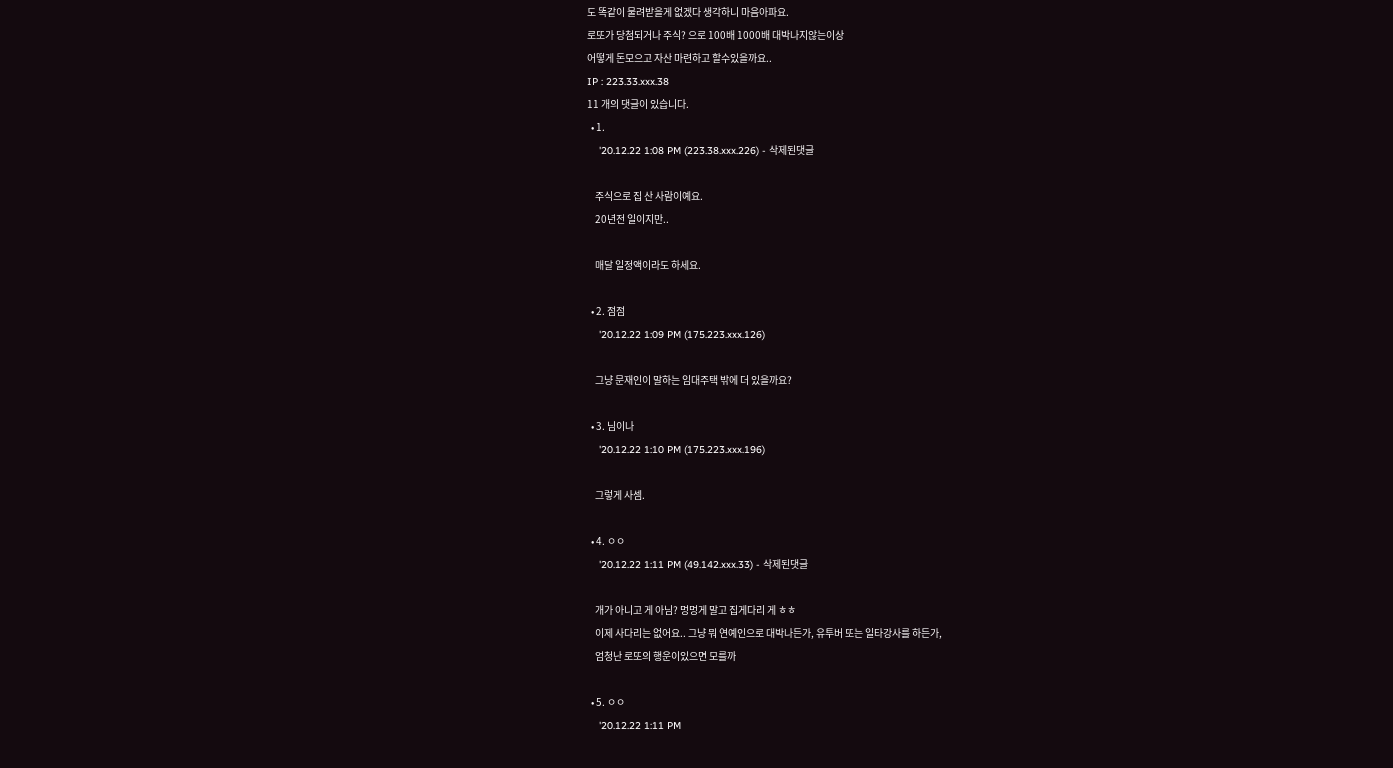도 똑같이 물려받을게 없겠다 생각하니 마음아파요.
로또가 당첨되거나 주식? 으로 100배 1000배 대박나지않는이상
어떻게 돈모으고 자산 마련하고 할수있을까요..
IP : 223.33.xxx.38
11 개의 댓글이 있습니다.
  • 1.
    '20.12.22 1:08 PM (223.38.xxx.226) - 삭제된댓글

    주식으로 집 산 사람이예요.
    20년전 일이지만..

    매달 일정액이라도 하세요.

  • 2. 점점
    '20.12.22 1:09 PM (175.223.xxx.126)

    그냥 문재인이 말하는 임대주택 밖에 더 있을까요?

  • 3. 님이나
    '20.12.22 1:10 PM (175.223.xxx.196)

    그렇게 사셈.

  • 4. ㅇㅇ
    '20.12.22 1:11 PM (49.142.xxx.33) - 삭제된댓글

    개가 아니고 게 아님? 멍멍게 말고 집게다리 게 ㅎㅎ
    이제 사다리는 없어요.. 그냥 뭐 연예인으로 대박나든가, 유투버 또는 일타강사를 하든가,
    엄청난 로또의 행운이있으면 모를까

  • 5. ㅇㅇ
    '20.12.22 1:11 PM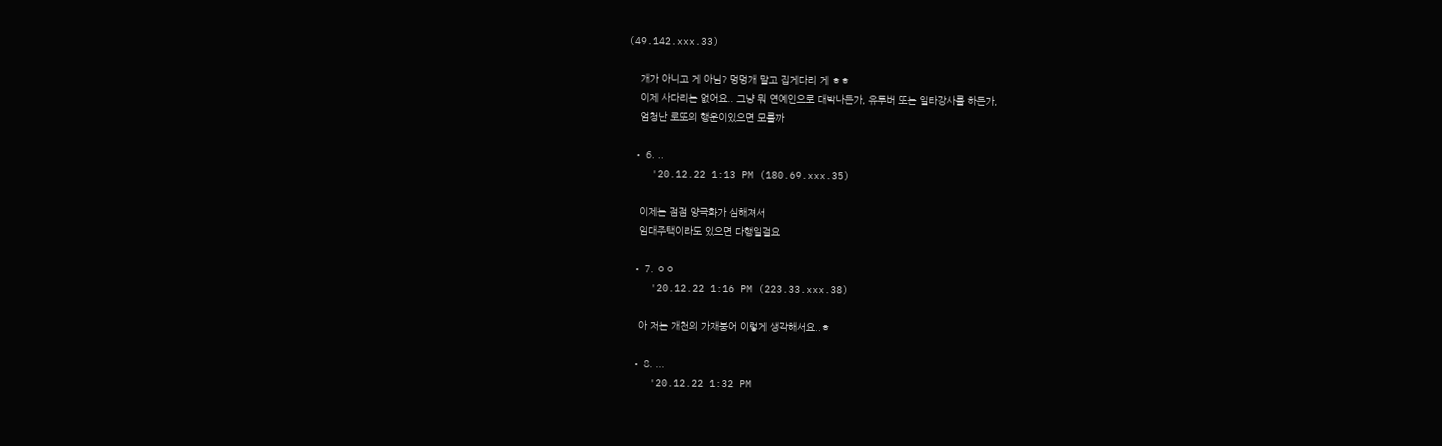(49.142.xxx.33)

    개가 아니고 게 아님? 멍멍개 말고 집게다리 게 ㅎㅎ
    이제 사다리는 없어요.. 그냥 뭐 연예인으로 대박나든가, 유투버 또는 일타강사를 하든가,
    엄청난 로또의 행운이있으면 모를까

  • 6. ..
    '20.12.22 1:13 PM (180.69.xxx.35)

    이제는 점점 양극화가 심해져서
    임대주택이라도 있으면 다행일걸요

  • 7. ㅇㅇ
    '20.12.22 1:16 PM (223.33.xxx.38)

    아 저는 개천의 가재붕어 이렇게 생각해서요..ㅎ

  • 8. ...
    '20.12.22 1:32 PM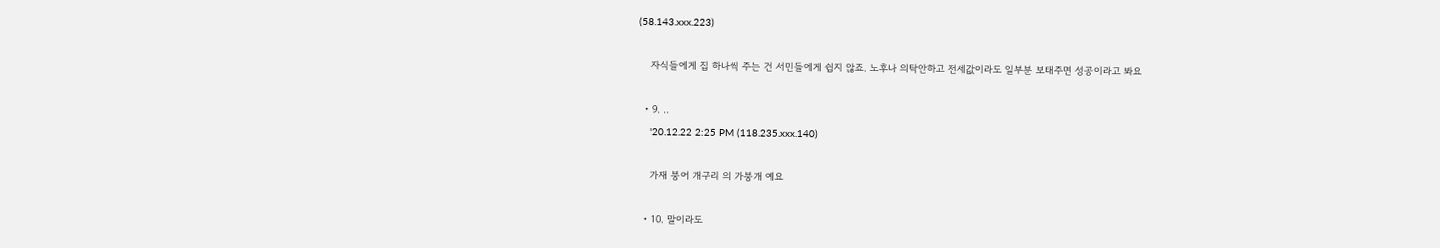(58.143.xxx.223)

    자식들에게 집 하나씩 주는 건 서민들에게 쉽지 않죠. 노후나 의탁안하고 전세값이라도 일부분 보태주면 성공이라고 봐요

  • 9. ..
    '20.12.22 2:25 PM (118.235.xxx.140)

    가재 붕어 개구리 의 가붕개 예요

  • 10. 말이라도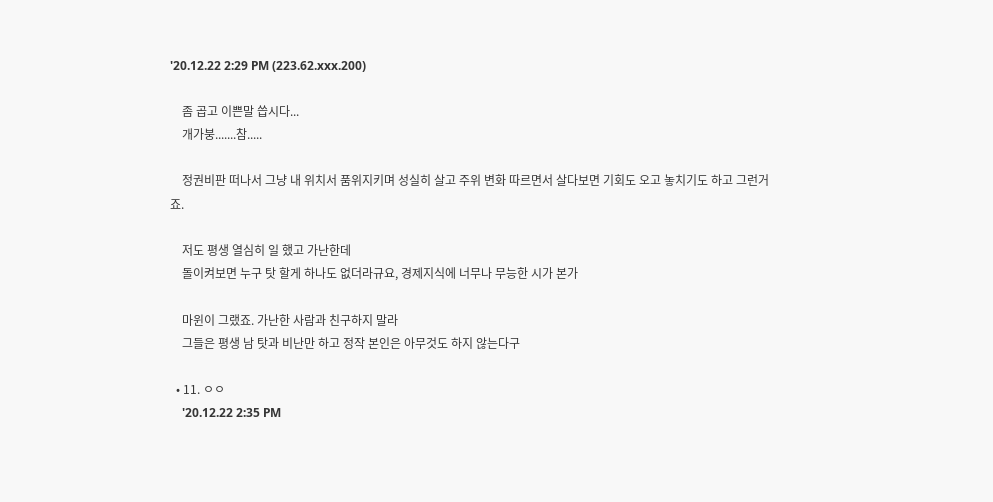'20.12.22 2:29 PM (223.62.xxx.200)

    좀 곱고 이쁜말 씁시다...
    개가붕.......참.....

    정권비판 떠나서 그냥 내 위치서 품위지키며 성실히 살고 주위 변화 따르면서 살다보면 기회도 오고 놓치기도 하고 그런거죠.

    저도 평생 열심히 일 했고 가난한데
    돌이켜보면 누구 탓 할게 하나도 없더라규요, 경제지식에 너무나 무능한 시가 본가

    마윈이 그랬죠. 가난한 사람과 친구하지 말라
    그들은 평생 남 탓과 비난만 하고 정작 본인은 아무것도 하지 않는다구

  • 11. ㅇㅇ
    '20.12.22 2:35 PM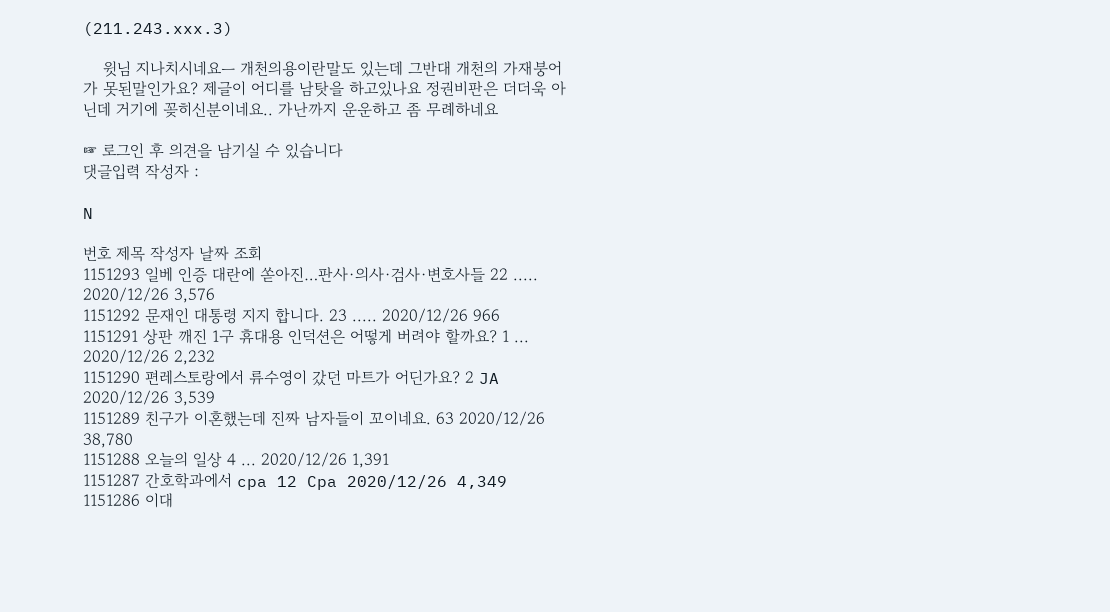(211.243.xxx.3)

    윗님 지나치시네요ㅡ 개천의용이란말도 있는데 그반대 개천의 가재붕어가 못된말인가요? 제글이 어디를 남탓을 하고있나요 정권비판은 더더욱 아닌데 거기에 꽂히신분이네요.. 가난까지 운운하고 좀 무례하네요

☞ 로그인 후 의견을 남기실 수 있습니다
댓글입력 작성자 :

N

번호 제목 작성자 날짜 조회
1151293 일베 인증 대란에 쏟아진…판사·의사·검사·변호사들 22 ..... 2020/12/26 3,576
1151292 문재인 대통령 지지 합니다. 23 ..... 2020/12/26 966
1151291 상판 깨진 1구 휴대용 인덕션은 어떻게 버려야 할까요? 1 ... 2020/12/26 2,232
1151290 편레스토랑에서 류수영이 갔던 마트가 어딘가요? 2 JA 2020/12/26 3,539
1151289 친구가 이혼했는데 진짜 남자들이 꼬이네요. 63 2020/12/26 38,780
1151288 오늘의 일상 4 ... 2020/12/26 1,391
1151287 간호학과에서 cpa 12 Cpa 2020/12/26 4,349
1151286 이대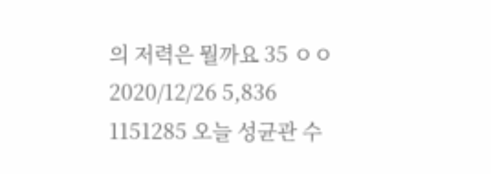의 저력은 뭘까요 35 ㅇㅇ 2020/12/26 5,836
1151285 오늘 성균관 수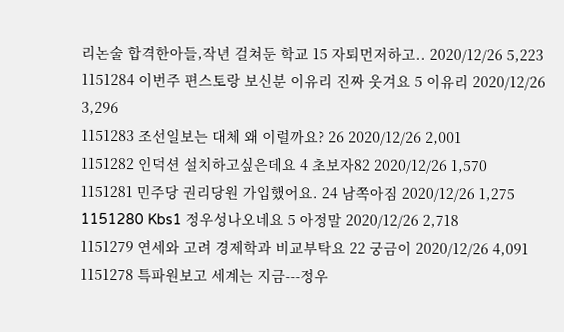리논술 합격한아들,작년 걸쳐둔 학교 15 자퇴먼저하고.. 2020/12/26 5,223
1151284 이번주 편스토랑 보신분 이유리 진짜 웃겨요 5 이유리 2020/12/26 3,296
1151283 조선일보는 대체 왜 이럴까요? 26 2020/12/26 2,001
1151282 인덕션 설치하고싶은데요 4 초보자82 2020/12/26 1,570
1151281 민주당 권리당원 가입했어요. 24 남쪽아짐 2020/12/26 1,275
1151280 Kbs1 정우성나오네요 5 아정말 2020/12/26 2,718
1151279 연세와 고려 경제학과 비교부탁요 22 궁금이 2020/12/26 4,091
1151278 특파원보고 세계는 지금---정우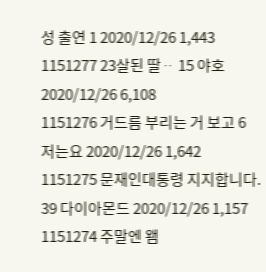성 출연 1 2020/12/26 1,443
1151277 23살된 딸ᆢ 15 야호 2020/12/26 6,108
1151276 거드름 부리는 거 보고 6 저는요 2020/12/26 1,642
1151275 문재인대통령 지지합니다. 39 다이아몬드 2020/12/26 1,157
1151274 주말엔 왬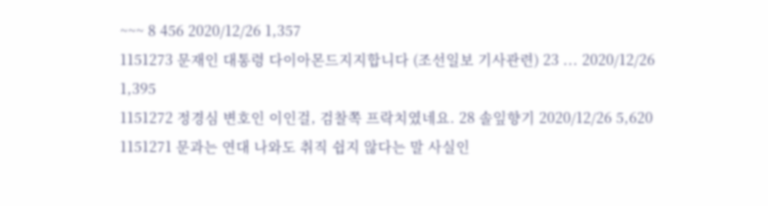~~~ 8 456 2020/12/26 1,357
1151273 문재인 대통령 다이아몬드지지합니다 (조선일보 기사관련) 23 ... 2020/12/26 1,395
1151272 정경심 변호인 이인걸, 검찰쪽 프락치였네요. 28 솔잎향기 2020/12/26 5,620
1151271 문과는 연대 나와도 취직 쉽지 않다는 말 사실인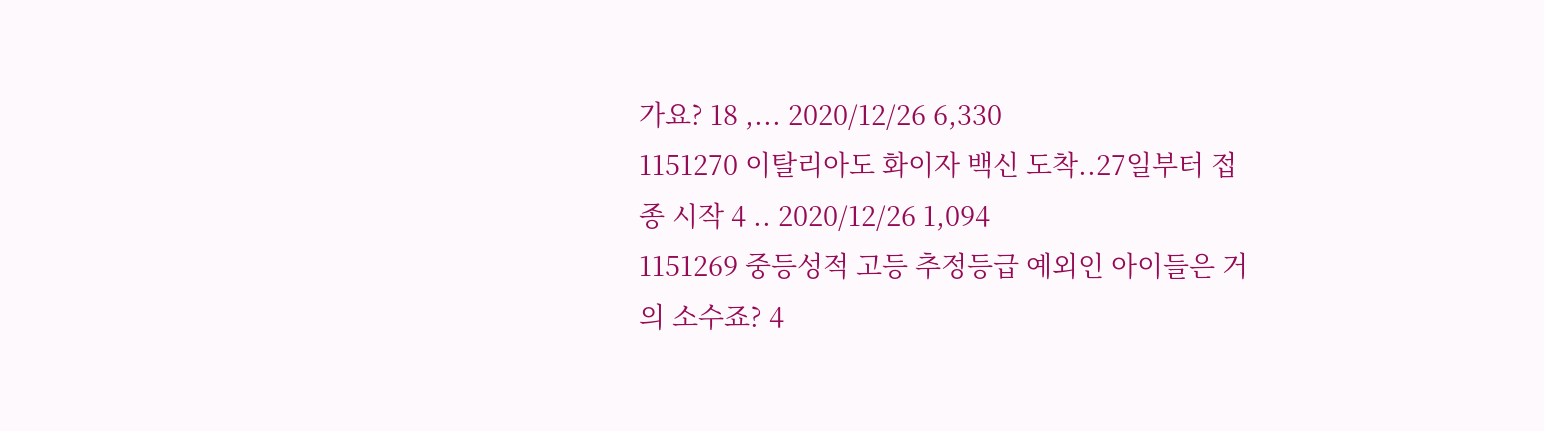가요? 18 ,... 2020/12/26 6,330
1151270 이탈리아도 화이자 백신 도착..27일부터 접종 시작 4 .. 2020/12/26 1,094
1151269 중등성적 고등 추정등급 예외인 아이들은 거의 소수죠? 4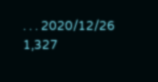. . . 2020/12/26 1,327